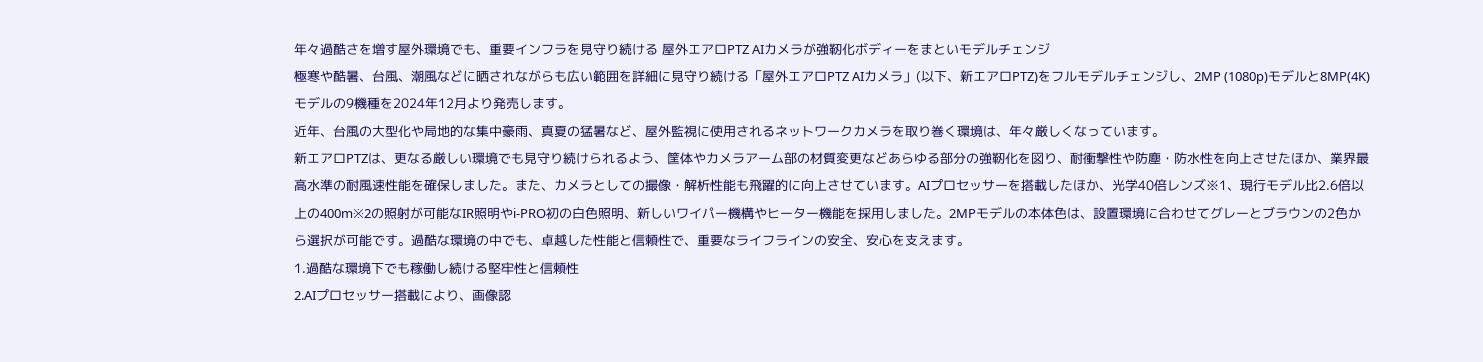年々過酷さを増す屋外環境でも、重要インフラを見守り続ける 屋外エアロPTZ AIカメラが強靭化ボディーをまといモデルチェンジ
極寒や酷暑、台風、潮風などに晒されながらも広い範囲を詳細に見守り続ける「屋外エアロPTZ AIカメラ」(以下、新エアロPTZ)をフルモデルチェンジし、2MP (1080p)モデルと8MP(4K)モデルの9機種を2024年12月より発売します。
近年、台風の大型化や局地的な集中豪雨、真夏の猛暑など、屋外監視に使用されるネットワークカメラを取り巻く環境は、年々厳しくなっています。
新エアロPTZは、更なる厳しい環境でも見守り続けられるよう、筐体やカメラアーム部の材質変更などあらゆる部分の強靭化を図り、耐衝撃性や防塵・防水性を向上させたほか、業界最高水準の耐風速性能を確保しました。また、カメラとしての撮像・解析性能も飛躍的に向上させています。AIプロセッサーを搭載したほか、光学40倍レンズ※1、現行モデル比2.6倍以上の400m※2の照射が可能なIR照明やi-PRO初の白色照明、新しいワイパー機構やヒーター機能を採用しました。2MPモデルの本体色は、設置環境に合わせてグレーとブラウンの2色から選択が可能です。過酷な環境の中でも、卓越した性能と信頼性で、重要なライフラインの安全、安心を支えます。
1.過酷な環境下でも稼働し続ける堅牢性と信頼性
2.AIプロセッサー搭載により、画像認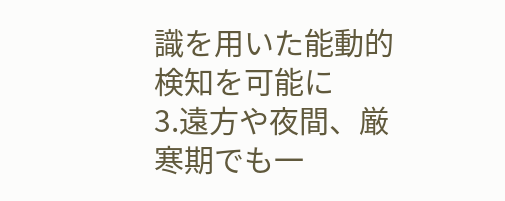識を用いた能動的検知を可能に
3.遠方や夜間、厳寒期でも一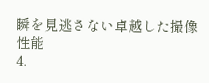瞬を見逃さない卓越した撮像性能
4.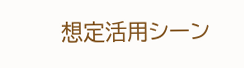想定活用シーン